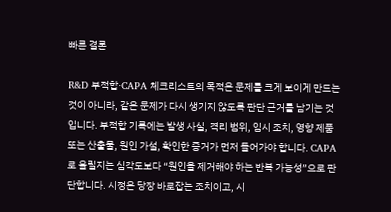빠른 결론

R&D 부적합·CAPA 체크리스트의 목적은 문제를 크게 보이게 만드는 것이 아니라, 같은 문제가 다시 생기지 않도록 판단 근거를 남기는 것입니다. 부적합 기록에는 발생 사실, 격리 범위, 임시 조치, 영향 제품 또는 산출물, 원인 가설, 확인한 증거가 먼저 들어가야 합니다. CAPA로 올릴지는 심각도보다 “원인을 제거해야 하는 반복 가능성”으로 판단합니다. 시정은 당장 바로잡는 조치이고, 시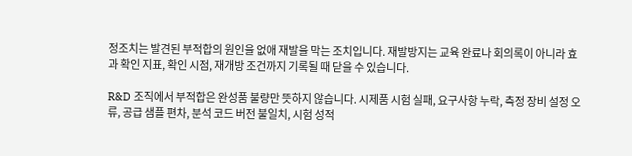정조치는 발견된 부적합의 원인을 없애 재발을 막는 조치입니다. 재발방지는 교육 완료나 회의록이 아니라 효과 확인 지표, 확인 시점, 재개방 조건까지 기록될 때 닫을 수 있습니다.

R&D 조직에서 부적합은 완성품 불량만 뜻하지 않습니다. 시제품 시험 실패, 요구사항 누락, 측정 장비 설정 오류, 공급 샘플 편차, 분석 코드 버전 불일치, 시험 성적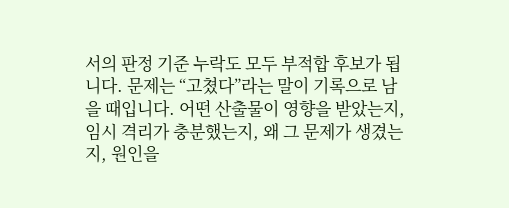서의 판정 기준 누락도 모두 부적합 후보가 됩니다. 문제는 “고쳤다”라는 말이 기록으로 남을 때입니다. 어떤 산출물이 영향을 받았는지, 임시 격리가 충분했는지, 왜 그 문제가 생겼는지, 원인을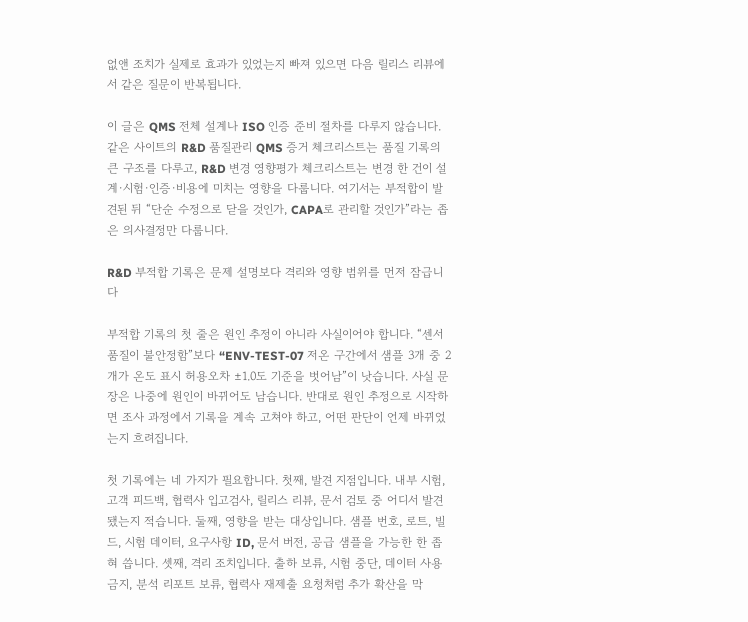없앤 조치가 실제로 효과가 있었는지 빠져 있으면 다음 릴리스 리뷰에서 같은 질문이 반복됩니다.

이 글은 QMS 전체 설계나 ISO 인증 준비 절차를 다루지 않습니다. 같은 사이트의 R&D 품질관리 QMS 증거 체크리스트는 품질 기록의 큰 구조를 다루고, R&D 변경 영향평가 체크리스트는 변경 한 건이 설계·시험·인증·비용에 미치는 영향을 다룹니다. 여기서는 부적합이 발견된 뒤 “단순 수정으로 닫을 것인가, CAPA로 관리할 것인가”라는 좁은 의사결정만 다룹니다.

R&D 부적합 기록은 문제 설명보다 격리와 영향 범위를 먼저 잠급니다

부적합 기록의 첫 줄은 원인 추정이 아니라 사실이어야 합니다. “센서 품질이 불안정함”보다 “ENV-TEST-07 저온 구간에서 샘플 3개 중 2개가 온도 표시 허용오차 ±1.0도 기준을 벗어남”이 낫습니다. 사실 문장은 나중에 원인이 바뀌어도 남습니다. 반대로 원인 추정으로 시작하면 조사 과정에서 기록을 계속 고쳐야 하고, 어떤 판단이 언제 바뀌었는지 흐려집니다.

첫 기록에는 네 가지가 필요합니다. 첫째, 발견 지점입니다. 내부 시험, 고객 피드백, 협력사 입고검사, 릴리스 리뷰, 문서 검토 중 어디서 발견됐는지 적습니다. 둘째, 영향을 받는 대상입니다. 샘플 번호, 로트, 빌드, 시험 데이터, 요구사항 ID, 문서 버전, 공급 샘플을 가능한 한 좁혀 씁니다. 셋째, 격리 조치입니다. 출하 보류, 시험 중단, 데이터 사용 금지, 분석 리포트 보류, 협력사 재제출 요청처럼 추가 확산을 막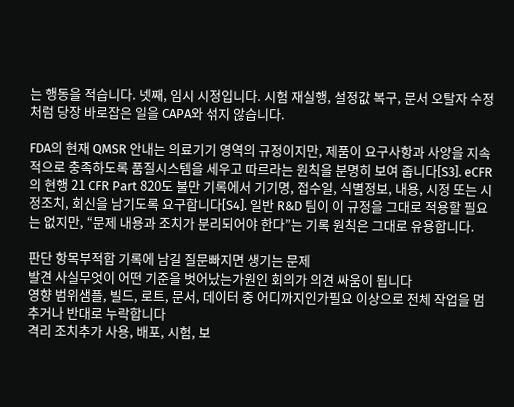는 행동을 적습니다. 넷째, 임시 시정입니다. 시험 재실행, 설정값 복구, 문서 오탈자 수정처럼 당장 바로잡은 일을 CAPA와 섞지 않습니다.

FDA의 현재 QMSR 안내는 의료기기 영역의 규정이지만, 제품이 요구사항과 사양을 지속적으로 충족하도록 품질시스템을 세우고 따르라는 원칙을 분명히 보여 줍니다[S3]. eCFR의 현행 21 CFR Part 820도 불만 기록에서 기기명, 접수일, 식별정보, 내용, 시정 또는 시정조치, 회신을 남기도록 요구합니다[S4]. 일반 R&D 팀이 이 규정을 그대로 적용할 필요는 없지만, “문제 내용과 조치가 분리되어야 한다”는 기록 원칙은 그대로 유용합니다.

판단 항목부적합 기록에 남길 질문빠지면 생기는 문제
발견 사실무엇이 어떤 기준을 벗어났는가원인 회의가 의견 싸움이 됩니다
영향 범위샘플, 빌드, 로트, 문서, 데이터 중 어디까지인가필요 이상으로 전체 작업을 멈추거나 반대로 누락합니다
격리 조치추가 사용, 배포, 시험, 보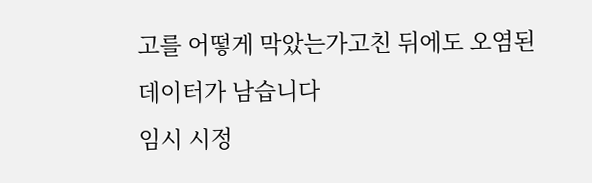고를 어떻게 막았는가고친 뒤에도 오염된 데이터가 남습니다
임시 시정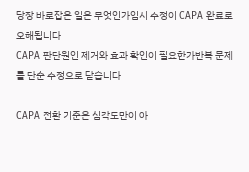당장 바로잡은 일은 무엇인가임시 수정이 CAPA 완료로 오해됩니다
CAPA 판단원인 제거와 효과 확인이 필요한가반복 문제를 단순 수정으로 닫습니다

CAPA 전환 기준은 심각도만이 아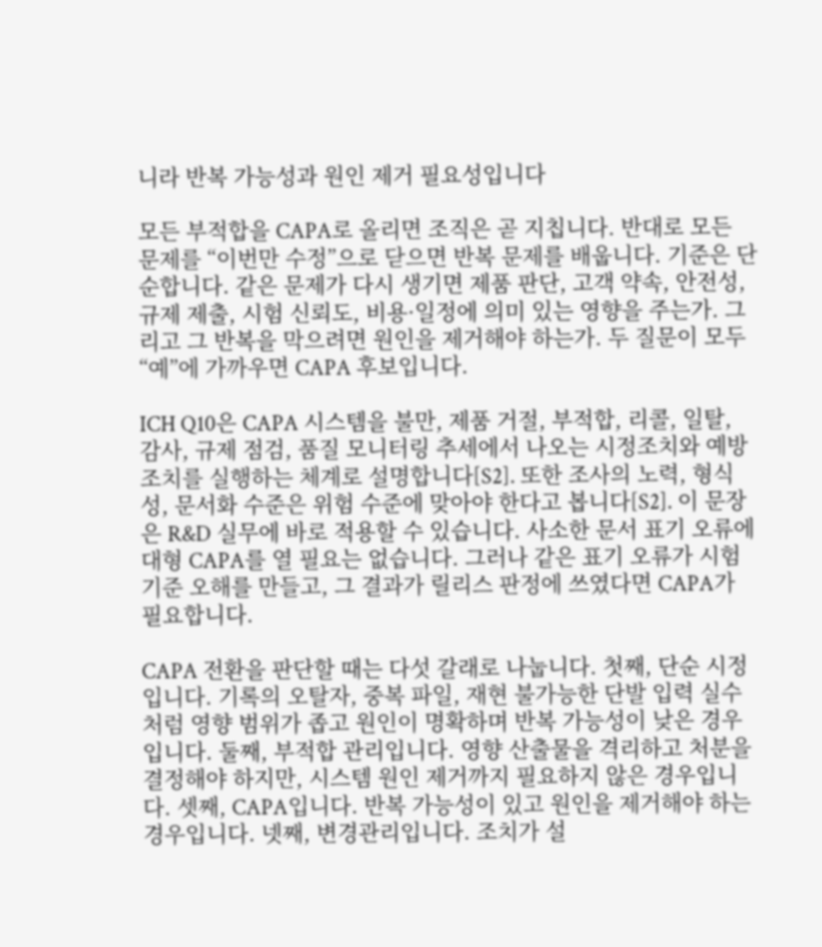니라 반복 가능성과 원인 제거 필요성입니다

모든 부적합을 CAPA로 올리면 조직은 곧 지칩니다. 반대로 모든 문제를 “이번만 수정”으로 닫으면 반복 문제를 배웁니다. 기준은 단순합니다. 같은 문제가 다시 생기면 제품 판단, 고객 약속, 안전성, 규제 제출, 시험 신뢰도, 비용·일정에 의미 있는 영향을 주는가. 그리고 그 반복을 막으려면 원인을 제거해야 하는가. 두 질문이 모두 “예”에 가까우면 CAPA 후보입니다.

ICH Q10은 CAPA 시스템을 불만, 제품 거절, 부적합, 리콜, 일탈, 감사, 규제 점검, 품질 모니터링 추세에서 나오는 시정조치와 예방조치를 실행하는 체계로 설명합니다[S2]. 또한 조사의 노력, 형식성, 문서화 수준은 위험 수준에 맞아야 한다고 봅니다[S2]. 이 문장은 R&D 실무에 바로 적용할 수 있습니다. 사소한 문서 표기 오류에 대형 CAPA를 열 필요는 없습니다. 그러나 같은 표기 오류가 시험 기준 오해를 만들고, 그 결과가 릴리스 판정에 쓰였다면 CAPA가 필요합니다.

CAPA 전환을 판단할 때는 다섯 갈래로 나눕니다. 첫째, 단순 시정입니다. 기록의 오탈자, 중복 파일, 재현 불가능한 단발 입력 실수처럼 영향 범위가 좁고 원인이 명확하며 반복 가능성이 낮은 경우입니다. 둘째, 부적합 관리입니다. 영향 산출물을 격리하고 처분을 결정해야 하지만, 시스템 원인 제거까지 필요하지 않은 경우입니다. 셋째, CAPA입니다. 반복 가능성이 있고 원인을 제거해야 하는 경우입니다. 넷째, 변경관리입니다. 조치가 설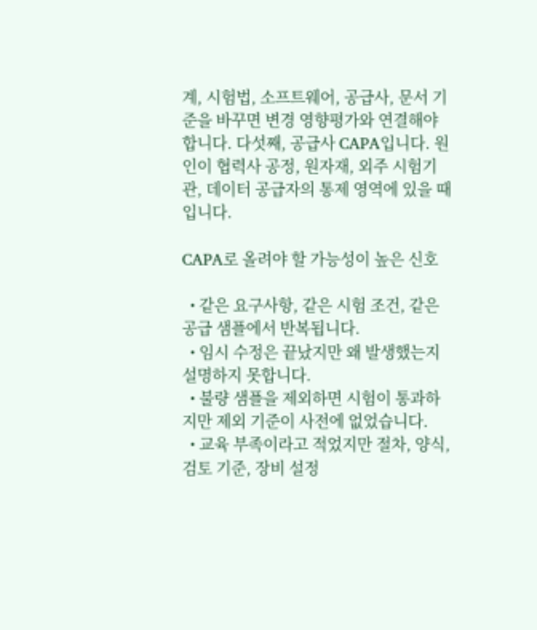계, 시험법, 소프트웨어, 공급사, 문서 기준을 바꾸면 변경 영향평가와 연결해야 합니다. 다섯째, 공급사 CAPA입니다. 원인이 협력사 공정, 원자재, 외주 시험기관, 데이터 공급자의 통제 영역에 있을 때입니다.

CAPA로 올려야 할 가능성이 높은 신호

  • 같은 요구사항, 같은 시험 조건, 같은 공급 샘플에서 반복됩니다.
  • 임시 수정은 끝났지만 왜 발생했는지 설명하지 못합니다.
  • 불량 샘플을 제외하면 시험이 통과하지만 제외 기준이 사전에 없었습니다.
  • 교육 부족이라고 적었지만 절차, 양식, 검토 기준, 장비 설정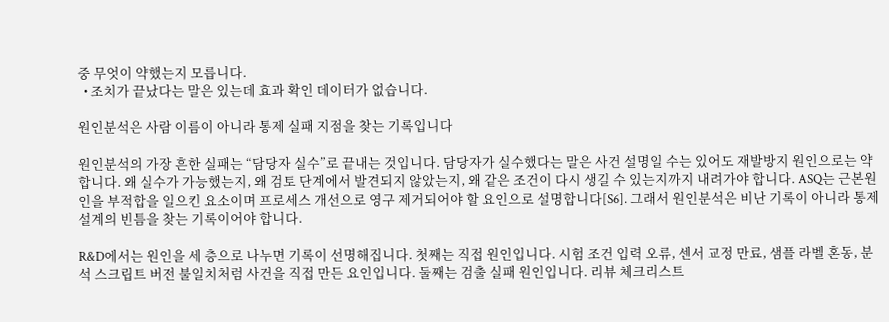중 무엇이 약했는지 모릅니다.
  • 조치가 끝났다는 말은 있는데 효과 확인 데이터가 없습니다.

원인분석은 사람 이름이 아니라 통제 실패 지점을 찾는 기록입니다

원인분석의 가장 흔한 실패는 “담당자 실수”로 끝내는 것입니다. 담당자가 실수했다는 말은 사건 설명일 수는 있어도 재발방지 원인으로는 약합니다. 왜 실수가 가능했는지, 왜 검토 단계에서 발견되지 않았는지, 왜 같은 조건이 다시 생길 수 있는지까지 내려가야 합니다. ASQ는 근본원인을 부적합을 일으킨 요소이며 프로세스 개선으로 영구 제거되어야 할 요인으로 설명합니다[S6]. 그래서 원인분석은 비난 기록이 아니라 통제 설계의 빈틈을 찾는 기록이어야 합니다.

R&D에서는 원인을 세 층으로 나누면 기록이 선명해집니다. 첫째는 직접 원인입니다. 시험 조건 입력 오류, 센서 교정 만료, 샘플 라벨 혼동, 분석 스크립트 버전 불일치처럼 사건을 직접 만든 요인입니다. 둘째는 검출 실패 원인입니다. 리뷰 체크리스트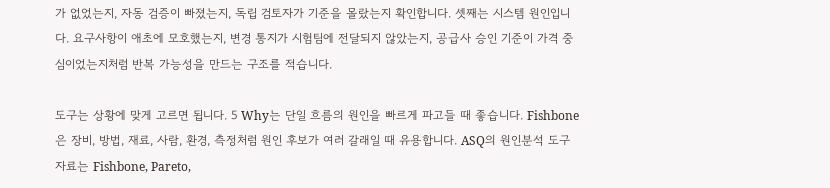가 없었는지, 자동 검증이 빠졌는지, 독립 검토자가 기준을 몰랐는지 확인합니다. 셋째는 시스템 원인입니다. 요구사항이 애초에 모호했는지, 변경 통지가 시험팀에 전달되지 않았는지, 공급사 승인 기준이 가격 중심이었는지처럼 반복 가능성을 만드는 구조를 적습니다.

도구는 상황에 맞게 고르면 됩니다. 5 Why는 단일 흐름의 원인을 빠르게 파고들 때 좋습니다. Fishbone은 장비, 방법, 재료, 사람, 환경, 측정처럼 원인 후보가 여러 갈래일 때 유용합니다. ASQ의 원인분석 도구 자료는 Fishbone, Pareto,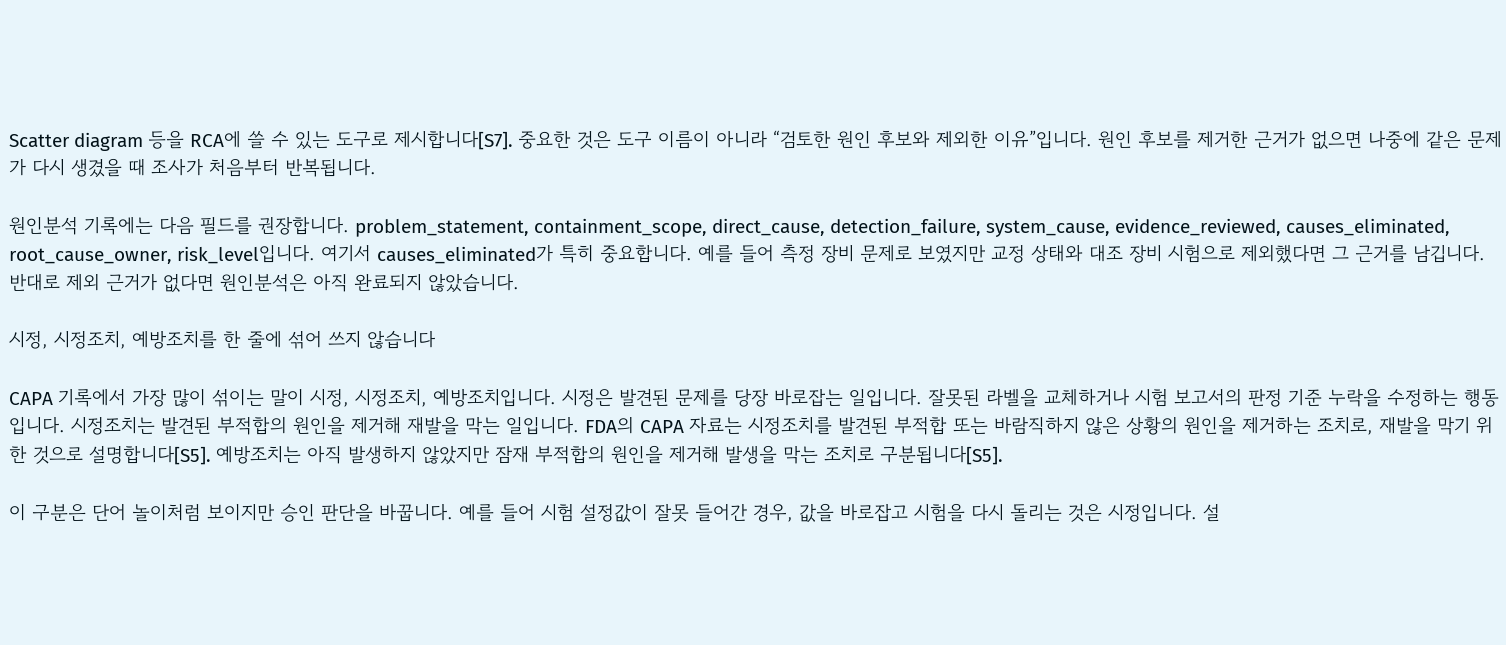Scatter diagram 등을 RCA에 쓸 수 있는 도구로 제시합니다[S7]. 중요한 것은 도구 이름이 아니라 “검토한 원인 후보와 제외한 이유”입니다. 원인 후보를 제거한 근거가 없으면 나중에 같은 문제가 다시 생겼을 때 조사가 처음부터 반복됩니다.

원인분석 기록에는 다음 필드를 권장합니다. problem_statement, containment_scope, direct_cause, detection_failure, system_cause, evidence_reviewed, causes_eliminated, root_cause_owner, risk_level입니다. 여기서 causes_eliminated가 특히 중요합니다. 예를 들어 측정 장비 문제로 보였지만 교정 상태와 대조 장비 시험으로 제외했다면 그 근거를 남깁니다. 반대로 제외 근거가 없다면 원인분석은 아직 완료되지 않았습니다.

시정, 시정조치, 예방조치를 한 줄에 섞어 쓰지 않습니다

CAPA 기록에서 가장 많이 섞이는 말이 시정, 시정조치, 예방조치입니다. 시정은 발견된 문제를 당장 바로잡는 일입니다. 잘못된 라벨을 교체하거나 시험 보고서의 판정 기준 누락을 수정하는 행동입니다. 시정조치는 발견된 부적합의 원인을 제거해 재발을 막는 일입니다. FDA의 CAPA 자료는 시정조치를 발견된 부적합 또는 바람직하지 않은 상황의 원인을 제거하는 조치로, 재발을 막기 위한 것으로 설명합니다[S5]. 예방조치는 아직 발생하지 않았지만 잠재 부적합의 원인을 제거해 발생을 막는 조치로 구분됩니다[S5].

이 구분은 단어 놀이처럼 보이지만 승인 판단을 바꿉니다. 예를 들어 시험 설정값이 잘못 들어간 경우, 값을 바로잡고 시험을 다시 돌리는 것은 시정입니다. 설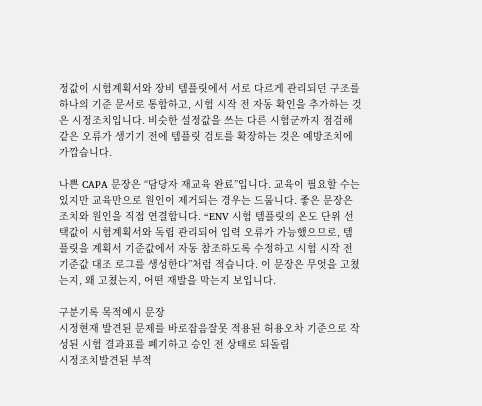정값이 시험계획서와 장비 템플릿에서 서로 다르게 관리되던 구조를 하나의 기준 문서로 통합하고, 시험 시작 전 자동 확인을 추가하는 것은 시정조치입니다. 비슷한 설정값을 쓰는 다른 시험군까지 점검해 같은 오류가 생기기 전에 템플릿 검토를 확장하는 것은 예방조치에 가깝습니다.

나쁜 CAPA 문장은 “담당자 재교육 완료”입니다. 교육이 필요할 수는 있지만 교육만으로 원인이 제거되는 경우는 드뭅니다. 좋은 문장은 조치와 원인을 직접 연결합니다. “ENV 시험 템플릿의 온도 단위 선택값이 시험계획서와 독립 관리되어 입력 오류가 가능했으므로, 템플릿을 계획서 기준값에서 자동 참조하도록 수정하고 시험 시작 전 기준값 대조 로그를 생성한다”처럼 적습니다. 이 문장은 무엇을 고쳤는지, 왜 고쳤는지, 어떤 재발을 막는지 보입니다.

구분기록 목적예시 문장
시정현재 발견된 문제를 바로잡음잘못 적용된 허용오차 기준으로 작성된 시험 결과표를 폐기하고 승인 전 상태로 되돌림
시정조치발견된 부적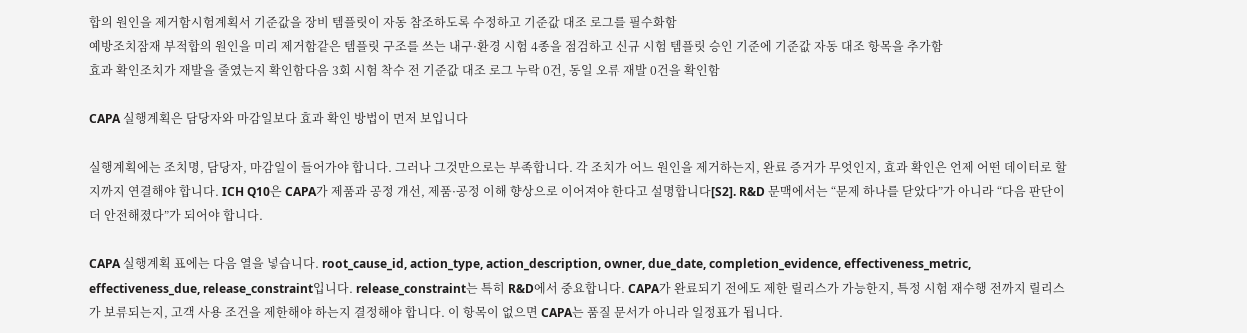합의 원인을 제거함시험계획서 기준값을 장비 템플릿이 자동 참조하도록 수정하고 기준값 대조 로그를 필수화함
예방조치잠재 부적합의 원인을 미리 제거함같은 템플릿 구조를 쓰는 내구·환경 시험 4종을 점검하고 신규 시험 템플릿 승인 기준에 기준값 자동 대조 항목을 추가함
효과 확인조치가 재발을 줄였는지 확인함다음 3회 시험 착수 전 기준값 대조 로그 누락 0건, 동일 오류 재발 0건을 확인함

CAPA 실행계획은 담당자와 마감일보다 효과 확인 방법이 먼저 보입니다

실행계획에는 조치명, 담당자, 마감일이 들어가야 합니다. 그러나 그것만으로는 부족합니다. 각 조치가 어느 원인을 제거하는지, 완료 증거가 무엇인지, 효과 확인은 언제 어떤 데이터로 할지까지 연결해야 합니다. ICH Q10은 CAPA가 제품과 공정 개선, 제품·공정 이해 향상으로 이어져야 한다고 설명합니다[S2]. R&D 문맥에서는 “문제 하나를 닫았다”가 아니라 “다음 판단이 더 안전해졌다”가 되어야 합니다.

CAPA 실행계획 표에는 다음 열을 넣습니다. root_cause_id, action_type, action_description, owner, due_date, completion_evidence, effectiveness_metric, effectiveness_due, release_constraint입니다. release_constraint는 특히 R&D에서 중요합니다. CAPA가 완료되기 전에도 제한 릴리스가 가능한지, 특정 시험 재수행 전까지 릴리스가 보류되는지, 고객 사용 조건을 제한해야 하는지 결정해야 합니다. 이 항목이 없으면 CAPA는 품질 문서가 아니라 일정표가 됩니다.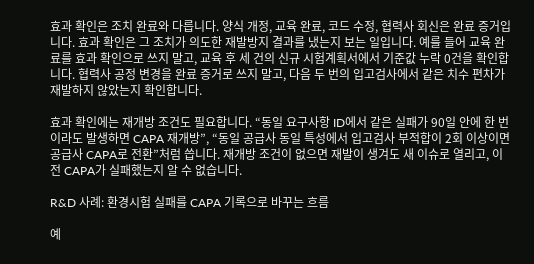효과 확인은 조치 완료와 다릅니다. 양식 개정, 교육 완료, 코드 수정, 협력사 회신은 완료 증거입니다. 효과 확인은 그 조치가 의도한 재발방지 결과를 냈는지 보는 일입니다. 예를 들어 교육 완료를 효과 확인으로 쓰지 말고, 교육 후 세 건의 신규 시험계획서에서 기준값 누락 0건을 확인합니다. 협력사 공정 변경을 완료 증거로 쓰지 말고, 다음 두 번의 입고검사에서 같은 치수 편차가 재발하지 않았는지 확인합니다.

효과 확인에는 재개방 조건도 필요합니다. “동일 요구사항 ID에서 같은 실패가 90일 안에 한 번이라도 발생하면 CAPA 재개방”, “동일 공급사 동일 특성에서 입고검사 부적합이 2회 이상이면 공급사 CAPA로 전환”처럼 씁니다. 재개방 조건이 없으면 재발이 생겨도 새 이슈로 열리고, 이전 CAPA가 실패했는지 알 수 없습니다.

R&D 사례: 환경시험 실패를 CAPA 기록으로 바꾸는 흐름

예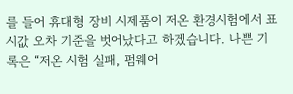를 들어 휴대형 장비 시제품이 저온 환경시험에서 표시값 오차 기준을 벗어났다고 하겠습니다. 나쁜 기록은 “저온 시험 실패, 펌웨어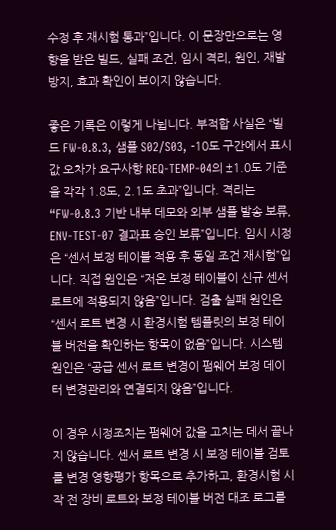수정 후 재시험 통과”입니다. 이 문장만으로는 영향을 받은 빌드, 실패 조건, 임시 격리, 원인, 재발방지, 효과 확인이 보이지 않습니다.

좋은 기록은 이렇게 나뉩니다. 부적합 사실은 “빌드 FW-0.8.3, 샘플 S02/S03, -10도 구간에서 표시값 오차가 요구사항 REQ-TEMP-04의 ±1.0도 기준을 각각 1.8도, 2.1도 초과”입니다. 격리는 “FW-0.8.3 기반 내부 데모와 외부 샘플 발송 보류, ENV-TEST-07 결과표 승인 보류”입니다. 임시 시정은 “센서 보정 테이블 적용 후 동일 조건 재시험”입니다. 직접 원인은 “저온 보정 테이블이 신규 센서 로트에 적용되지 않음”입니다. 검출 실패 원인은 “센서 로트 변경 시 환경시험 템플릿의 보정 테이블 버전을 확인하는 항목이 없음”입니다. 시스템 원인은 “공급 센서 로트 변경이 펌웨어 보정 데이터 변경관리와 연결되지 않음”입니다.

이 경우 시정조치는 펌웨어 값을 고치는 데서 끝나지 않습니다. 센서 로트 변경 시 보정 테이블 검토를 변경 영향평가 항목으로 추가하고, 환경시험 시작 전 장비 로트와 보정 테이블 버전 대조 로그를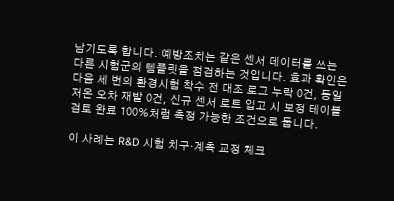남기도록 합니다. 예방조치는 같은 센서 데이터를 쓰는 다른 시험군의 템플릿을 점검하는 것입니다. 효과 확인은 다음 세 번의 환경시험 착수 전 대조 로그 누락 0건, 동일 저온 오차 재발 0건, 신규 센서 로트 입고 시 보정 테이블 검토 완료 100%처럼 측정 가능한 조건으로 둡니다.

이 사례는 R&D 시험 치구·계측 교정 체크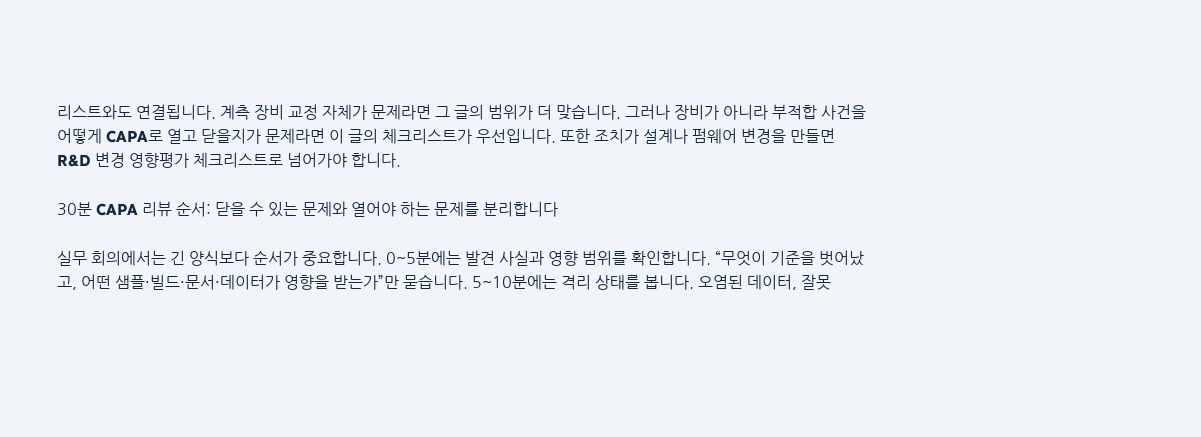리스트와도 연결됩니다. 계측 장비 교정 자체가 문제라면 그 글의 범위가 더 맞습니다. 그러나 장비가 아니라 부적합 사건을 어떻게 CAPA로 열고 닫을지가 문제라면 이 글의 체크리스트가 우선입니다. 또한 조치가 설계나 펌웨어 변경을 만들면 R&D 변경 영향평가 체크리스트로 넘어가야 합니다.

30분 CAPA 리뷰 순서: 닫을 수 있는 문제와 열어야 하는 문제를 분리합니다

실무 회의에서는 긴 양식보다 순서가 중요합니다. 0~5분에는 발견 사실과 영향 범위를 확인합니다. “무엇이 기준을 벗어났고, 어떤 샘플·빌드·문서·데이터가 영향을 받는가”만 묻습니다. 5~10분에는 격리 상태를 봅니다. 오염된 데이터, 잘못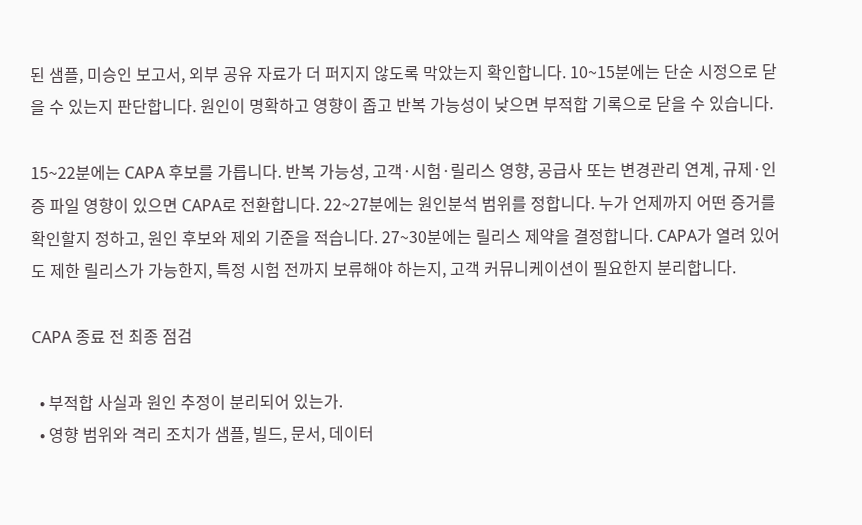된 샘플, 미승인 보고서, 외부 공유 자료가 더 퍼지지 않도록 막았는지 확인합니다. 10~15분에는 단순 시정으로 닫을 수 있는지 판단합니다. 원인이 명확하고 영향이 좁고 반복 가능성이 낮으면 부적합 기록으로 닫을 수 있습니다.

15~22분에는 CAPA 후보를 가릅니다. 반복 가능성, 고객·시험·릴리스 영향, 공급사 또는 변경관리 연계, 규제·인증 파일 영향이 있으면 CAPA로 전환합니다. 22~27분에는 원인분석 범위를 정합니다. 누가 언제까지 어떤 증거를 확인할지 정하고, 원인 후보와 제외 기준을 적습니다. 27~30분에는 릴리스 제약을 결정합니다. CAPA가 열려 있어도 제한 릴리스가 가능한지, 특정 시험 전까지 보류해야 하는지, 고객 커뮤니케이션이 필요한지 분리합니다.

CAPA 종료 전 최종 점검

  • 부적합 사실과 원인 추정이 분리되어 있는가.
  • 영향 범위와 격리 조치가 샘플, 빌드, 문서, 데이터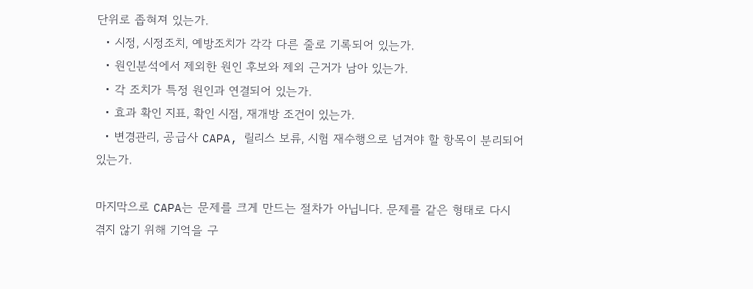단위로 좁혀져 있는가.
  • 시정, 시정조치, 예방조치가 각각 다른 줄로 기록되어 있는가.
  • 원인분석에서 제외한 원인 후보와 제외 근거가 남아 있는가.
  • 각 조치가 특정 원인과 연결되어 있는가.
  • 효과 확인 지표, 확인 시점, 재개방 조건이 있는가.
  • 변경관리, 공급사 CAPA, 릴리스 보류, 시험 재수행으로 넘겨야 할 항목이 분리되어 있는가.

마지막으로 CAPA는 문제를 크게 만드는 절차가 아닙니다. 문제를 같은 형태로 다시 겪지 않기 위해 기억을 구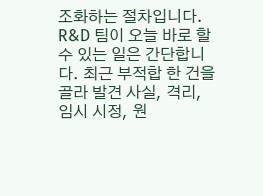조화하는 절차입니다. R&D 팀이 오늘 바로 할 수 있는 일은 간단합니다. 최근 부적합 한 건을 골라 발견 사실, 격리, 임시 시정, 원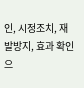인, 시정조치, 재발방지, 효과 확인으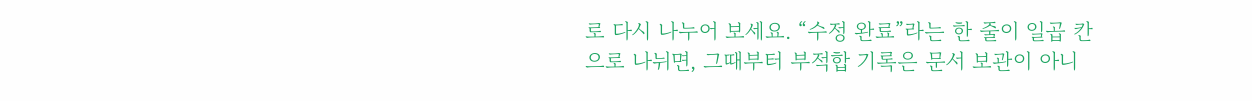로 다시 나누어 보세요. “수정 완료”라는 한 줄이 일곱 칸으로 나뉘면, 그때부터 부적합 기록은 문서 보관이 아니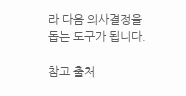라 다음 의사결정을 돕는 도구가 됩니다.

참고 출처